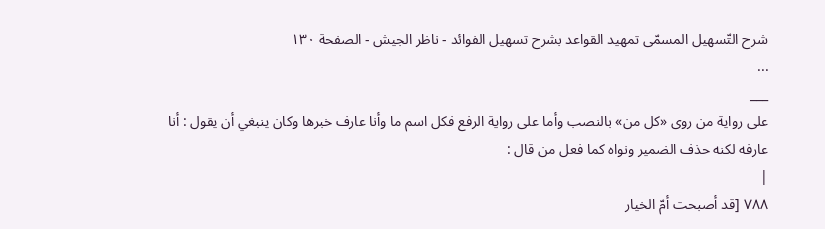شرح التّسهيل المسمّى تمهيد القواعد بشرح تسهيل الفوائد - ناظر الجيش - الصفحة ١٣٠
...
___
على رواية من روى «كل من» بالنصب وأما على رواية الرفع فكل اسم ما وأنا عارف خبرها وكان ينبغي أن يقول : أنا عارفه لكنه حذف الضمير ونواه كما فعل من قال :
|
٧٨٨ [قد أصبحت أمّ الخيار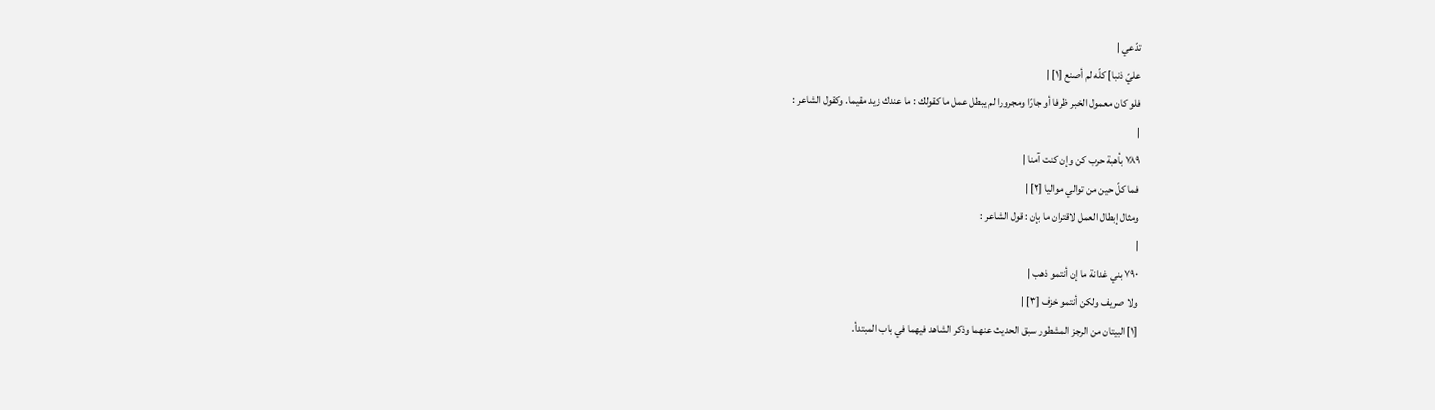تدّعي |
عليّ ذنبا] كلّه لم أصنع [١] |
فلو كان معمول الخبر ظرفا أو جارّا ومجرورا لم يبطل عمل ما كقولك : ما عندك زيد مقيما. وكقول الشاعر :
|
٧٨٩ بأهبة حرب كن وإن كنت آمنا |
فما كلّ حين من توالي مواليا [٢] |
ومثال إبطال العمل لاقتران ما بإن : قول الشاعر :
|
٧٩٠ بني غدانة ما إن أنتمو ذهب |
ولا صريف ولكن أنتمو خزف [٣] |
[١] البيتان من الرجز المشطور سبق الحديث عنهما وذكر الشاهد فيهما في باب المبتدأ.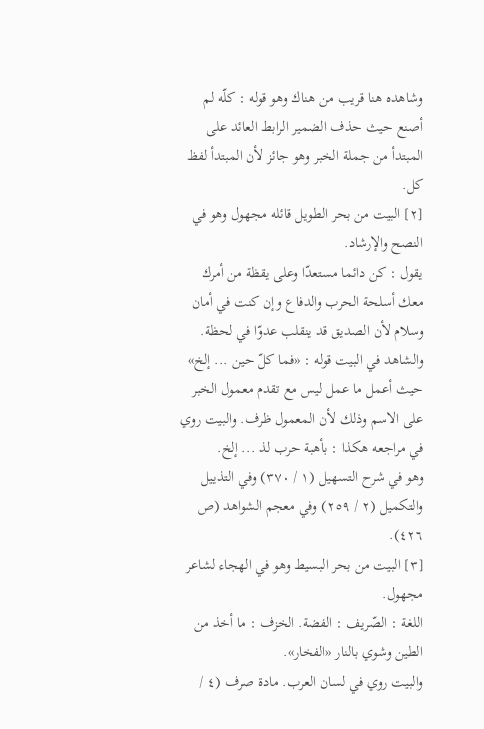وشاهده هنا قريب من هناك وهو قوله : كلّه لم أصنع حيث حذف الضمير الرابط العائد على المبتدأ من جملة الخبر وهو جائز لأن المبتدأ لفظ كل.
[٢] البيت من بحر الطويل قائله مجهول وهو في النصح والإرشاد.
يقول : كن دائما مستعدّا وعلى يقظة من أمرك معك أسلحة الحرب والدفاع وإن كنت في أمان وسلام لأن الصديق قد ينقلب عدوّا في لحظة.
والشاهد في البيت قوله : «فما كلّ حين ... إلخ» حيث أعمل ما عمل ليس مع تقدم معمول الخبر على الاسم وذلك لأن المعمول ظرف. والبيت روي في مراجعه هكذا : بأهبة حرب لذ ... إلخ.
وهو في شرح التسهيل (١ / ٣٧٠) وفي التذييل والتكميل (٢ / ٢٥٩) وفي معجم الشواهد (ص ٤٢٦).
[٣] البيت من بحر البسيط وهو في الهجاء لشاعر مجهول.
اللغة : الصّريف : الفضة. الخزف : ما أخذ من الطين وشوي بالنار «الفخار».
والبيت روي في لسان العرب. مادة صرف (٤ /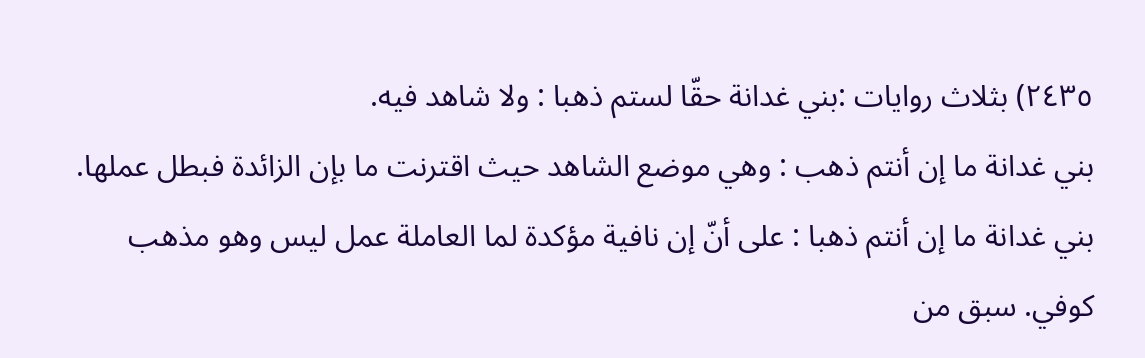٢٤٣٥) بثلاث روايات :بني غدانة حقّا لستم ذهبا : ولا شاهد فيه.
بني غدانة ما إن أنتم ذهب : وهي موضع الشاهد حيث اقترنت ما بإن الزائدة فبطل عملها.
بني غدانة ما إن أنتم ذهبا : على أنّ إن نافية مؤكدة لما العاملة عمل ليس وهو مذهب كوفي. سبق من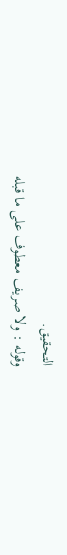التحقيق.
وقوله : ولا صريف معطوف على ما قبله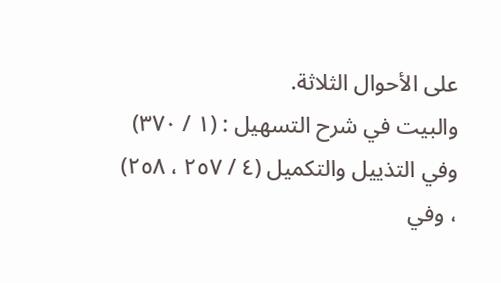على الأحوال الثلاثة.
والبيت في شرح التسهيل : (١ / ٣٧٠) وفي التذييل والتكميل (٤ / ٢٥٧ ، ٢٥٨) ، وفي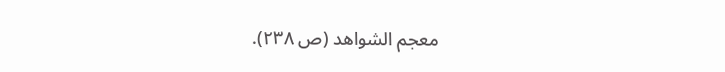معجم الشواهد (ص ٢٣٨).